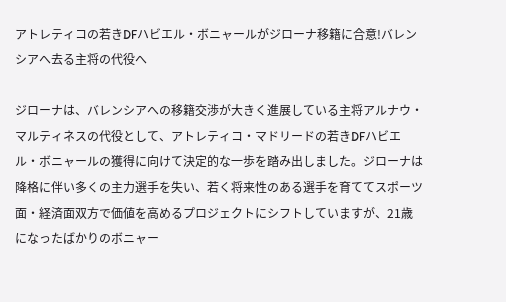アトレティコの若きDFハビエル・ボニャールがジローナ移籍に合意!バレンシアへ去る主将の代役へ

ジローナは、バレンシアへの移籍交渉が大きく進展している主将アルナウ・マルティネスの代役として、アトレティコ・マドリードの若きDFハビエル・ボニャールの獲得に向けて決定的な一歩を踏み出しました。ジローナは降格に伴い多くの主力選手を失い、若く将来性のある選手を育ててスポーツ面・経済面双方で価値を高めるプロジェクトにシフトしていますが、21歳になったばかりのボニャー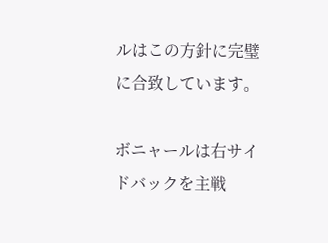ルはこの方針に完璧に合致しています。

ボニャールは右サイドバックを主戦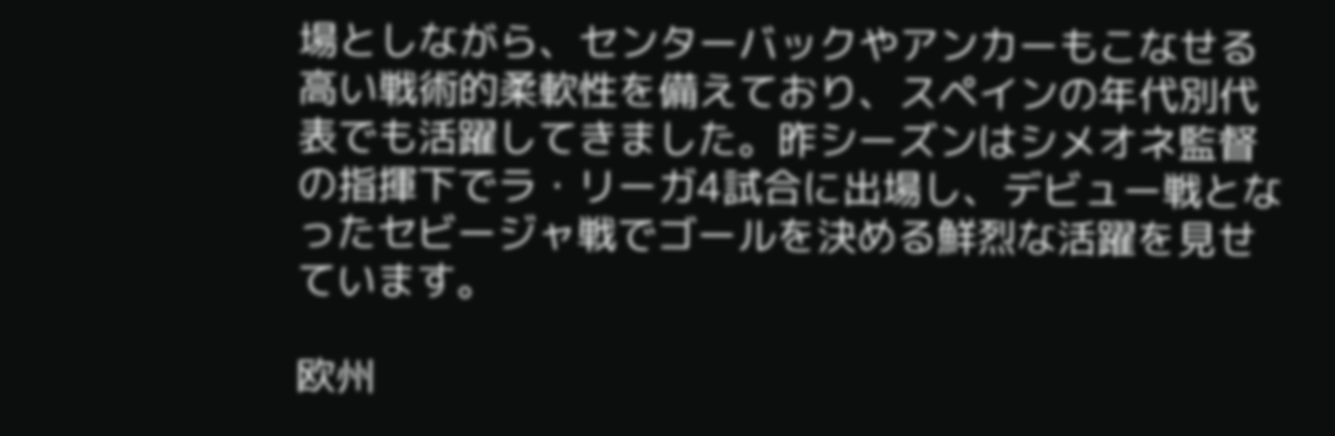場としながら、センターバックやアンカーもこなせる高い戦術的柔軟性を備えており、スペインの年代別代表でも活躍してきました。昨シーズンはシメオネ監督の指揮下でラ・リーガ4試合に出場し、デビュー戦となったセビージャ戦でゴールを決める鮮烈な活躍を見せています。

欧州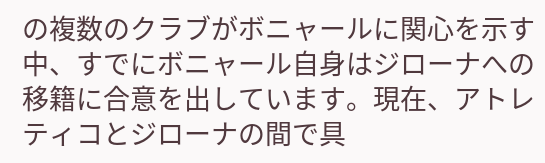の複数のクラブがボニャールに関心を示す中、すでにボニャール自身はジローナへの移籍に合意を出しています。現在、アトレティコとジローナの間で具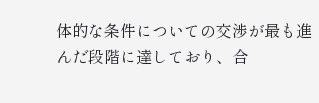体的な条件についての交渉が最も進んだ段階に達しており、合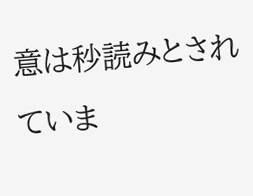意は秒読みとされていま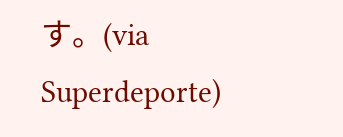す。(via Superdeporte)